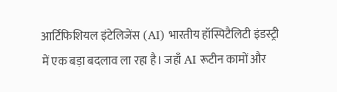आर्टिफिशियल इंटेलिजेंस (AI) भारतीय हॉस्पिटैलिटी इंडस्ट्री में एक बड़ा बदलाव ला रहा है। जहाँ AI रूटीन कामों और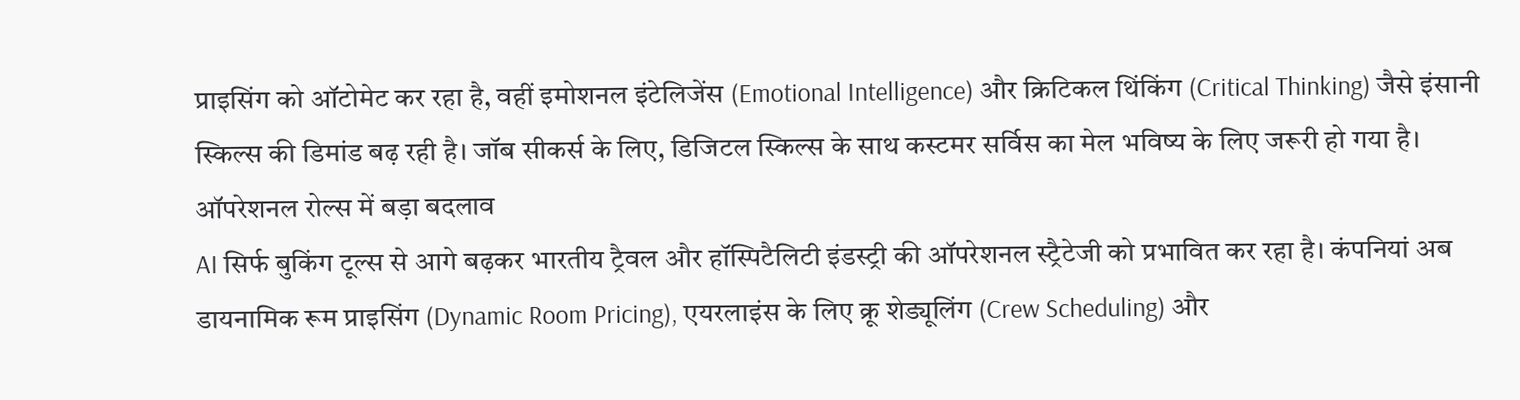प्राइसिंग को ऑटोमेट कर रहा है, वहीं इमोशनल इंटेलिजेंस (Emotional Intelligence) और क्रिटिकल थिंकिंग (Critical Thinking) जैसे इंसानी स्किल्स की डिमांड बढ़ रही है। जॉब सीकर्स के लिए, डिजिटल स्किल्स के साथ कस्टमर सर्विस का मेल भविष्य के लिए जरूरी हो गया है।
ऑपरेशनल रोल्स में बड़ा बदलाव
AI सिर्फ बुकिंग टूल्स से आगे बढ़कर भारतीय ट्रैवल और हॉस्पिटैलिटी इंडस्ट्री की ऑपरेशनल स्ट्रैटेजी को प्रभावित कर रहा है। कंपनियां अब डायनामिक रूम प्राइसिंग (Dynamic Room Pricing), एयरलाइंस के लिए क्रू शेड्यूलिंग (Crew Scheduling) और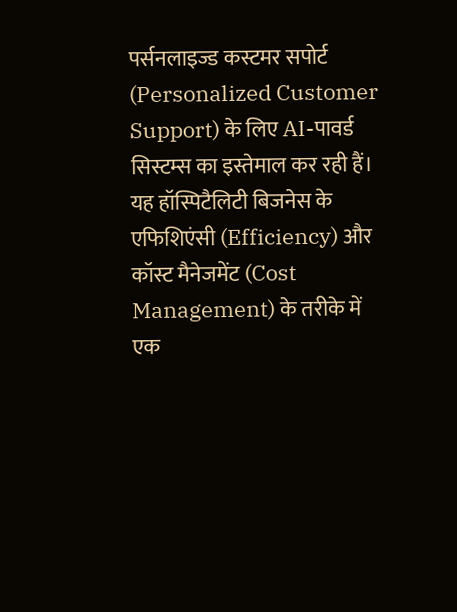पर्सनलाइज्ड कस्टमर सपोर्ट (Personalized Customer Support) के लिए AI-पावर्ड सिस्टम्स का इस्तेमाल कर रही हैं। यह हॉस्पिटैलिटी बिजनेस के एफिशिएंसी (Efficiency) और कॉस्ट मैनेजमेंट (Cost Management) के तरीके में एक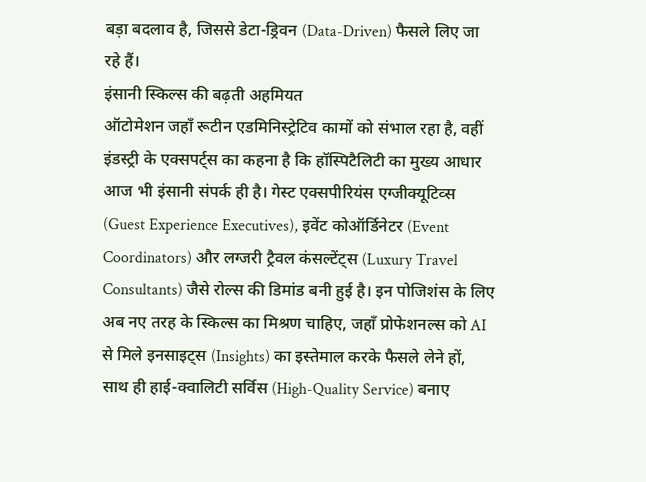बड़ा बदलाव है, जिससे डेटा-ड्रिवन (Data-Driven) फैसले लिए जा रहे हैं।
इंसानी स्किल्स की बढ़ती अहमियत
ऑटोमेशन जहाँ रूटीन एडमिनिस्ट्रेटिव कामों को संभाल रहा है, वहीं इंडस्ट्री के एक्सपर्ट्स का कहना है कि हॉस्पिटैलिटी का मुख्य आधार आज भी इंसानी संपर्क ही है। गेस्ट एक्सपीरियंस एग्जीक्यूटिव्स (Guest Experience Executives), इवेंट कोऑर्डिनेटर (Event Coordinators) और लग्जरी ट्रैवल कंसल्टेंट्स (Luxury Travel Consultants) जैसे रोल्स की डिमांड बनी हुई है। इन पोजिशंस के लिए अब नए तरह के स्किल्स का मिश्रण चाहिए, जहाँ प्रोफेशनल्स को AI से मिले इनसाइट्स (Insights) का इस्तेमाल करके फैसले लेने हों, साथ ही हाई-क्वालिटी सर्विस (High-Quality Service) बनाए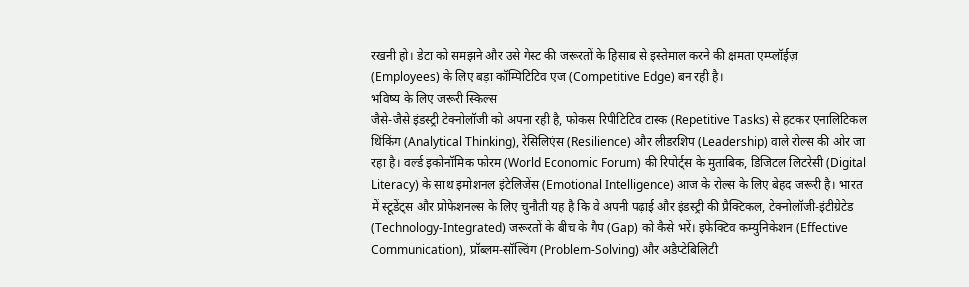रखनी हो। डेटा को समझने और उसे गेस्ट की जरूरतों के हिसाब से इस्तेमाल करने की क्षमता एम्प्लॉईज़ (Employees) के लिए बड़ा कॉम्पिटिटिव एज (Competitive Edge) बन रही है।
भविष्य के लिए जरूरी स्किल्स
जैसे-जैसे इंडस्ट्री टेक्नोलॉजी को अपना रही है, फोकस रिपीटिटिव टास्क (Repetitive Tasks) से हटकर एनालिटिकल थिंकिंग (Analytical Thinking), रेसिलिएंस (Resilience) और लीडरशिप (Leadership) वाले रोल्स की ओर जा रहा है। वर्ल्ड इकोनॉमिक फोरम (World Economic Forum) की रिपोर्ट्स के मुताबिक, डिजिटल लिटरेसी (Digital Literacy) के साथ इमोशनल इंटेलिजेंस (Emotional Intelligence) आज के रोल्स के लिए बेहद जरूरी है। भारत में स्टूडेंट्स और प्रोफेशनल्स के लिए चुनौती यह है कि वे अपनी पढ़ाई और इंडस्ट्री की प्रैक्टिकल, टेक्नोलॉजी-इंटीग्रेटेड (Technology-Integrated) जरूरतों के बीच के गैप (Gap) को कैसे भरें। इफेक्टिव कम्युनिकेशन (Effective Communication), प्रॉब्लम-सॉल्विंग (Problem-Solving) और अडैप्टेबिलिटी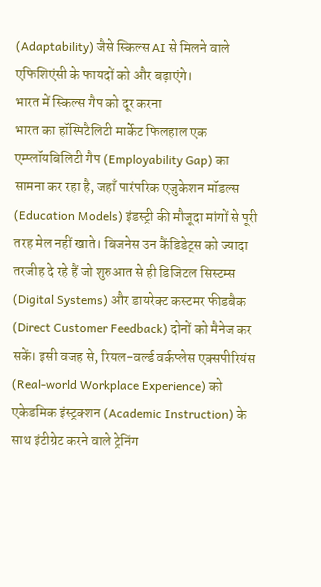(Adaptability) जैसे स्किल्स AI से मिलने वाले एफिशिएंसी के फायदों को और बढ़ाएंगे।
भारत में स्किल्स गैप को दूर करना
भारत का हॉस्पिटैलिटी मार्केट फिलहाल एक एम्प्लॉयबिलिटी गैप (Employability Gap) का सामना कर रहा है, जहाँ पारंपरिक एजुकेशन मॉडल्स (Education Models) इंडस्ट्री की मौजूदा मांगों से पूरी तरह मेल नहीं खाते। बिजनेस उन कैंडिडेट्स को ज्यादा तरजीह दे रहे हैं जो शुरुआत से ही डिजिटल सिस्टम्स (Digital Systems) और डायरेक्ट कस्टमर फीडबैक (Direct Customer Feedback) दोनों को मैनेज कर सकें। इसी वजह से, रियल-वर्ल्ड वर्कप्लेस एक्सपीरियंस (Real-world Workplace Experience) को एकेडमिक इंस्ट्रक्शन (Academic Instruction) के साथ इंटीग्रेट करने वाले ट्रेनिंग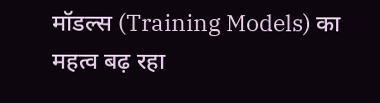मॉडल्स (Training Models) का महत्व बढ़ रहा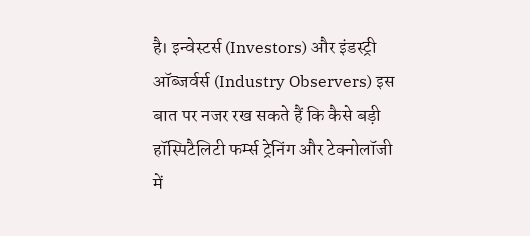है। इन्वेस्टर्स (Investors) और इंडस्ट्री ऑब्जर्वर्स (Industry Observers) इस बात पर नजर रख सकते हैं कि कैसे बड़ी हॉस्पिटैलिटी फर्म्स ट्रेनिंग और टेक्नोलॉजी में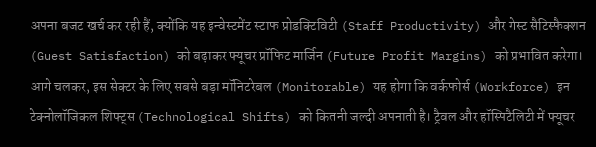अपना बजट खर्च कर रही हैं, क्योंकि यह इन्वेस्टमेंट स्टाफ प्रोडक्टिविटी (Staff Productivity) और गेस्ट सैटिस्फैक्शन (Guest Satisfaction) को बढ़ाकर फ्यूचर प्रॉफिट मार्जिन (Future Profit Margins) को प्रभावित करेगा।
आगे चलकर, इस सेक्टर के लिए सबसे बड़ा मॉनिटरेबल (Monitorable) यह होगा कि वर्कफोर्स (Workforce) इन टेक्नोलॉजिकल शिफ्ट्स (Technological Shifts) को कितनी जल्दी अपनाती है। ट्रैवल और हॉस्पिटैलिटी में फ्यूचर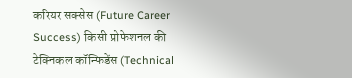करियर सक्सेस (Future Career Success) किसी प्रोफेशनल की टेक्निकल कॉन्फिडेंस (Technical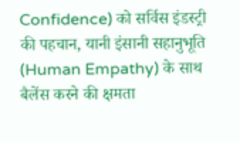Confidence) को सर्विस इंडस्ट्री की पहचान, यानी इंसानी सहानुभूति (Human Empathy) के साथ बैलेंस करने की क्षमता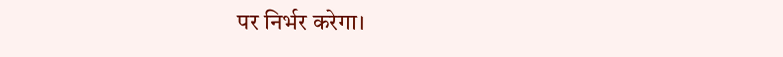पर निर्भर करेगा।